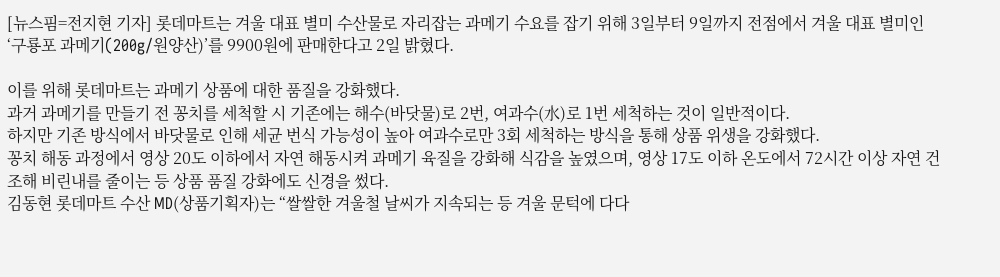[뉴스핌=전지현 기자] 롯데마트는 겨울 대표 별미 수산물로 자리잡는 과메기 수요를 잡기 위해 3일부터 9일까지 전점에서 겨울 대표 별미인 ‘구룡포 과메기(200g/원양산)’를 9900원에 판매한다고 2일 밝혔다.

이를 위해 롯데마트는 과메기 상품에 대한 품질을 강화했다.
과거 과메기를 만들기 전 꽁치를 세척할 시 기존에는 해수(바닷물)로 2번, 여과수(水)로 1번 세척하는 것이 일반적이다.
하지만 기존 방식에서 바닷물로 인해 세균 번식 가능성이 높아 여과수로만 3회 세척하는 방식을 통해 상품 위생을 강화했다.
꽁치 해동 과정에서 영상 20도 이하에서 자연 해동시켜 과메기 육질을 강화해 식감을 높였으며, 영상 17도 이하 온도에서 72시간 이상 자연 건조해 비린내를 줄이는 등 상품 품질 강화에도 신경을 썼다.
김동현 롯데마트 수산 MD(상품기획자)는 “쌀쌀한 겨울철 날씨가 지속되는 등 겨울 문턱에 다다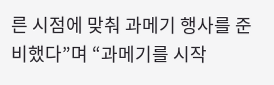른 시점에 맞춰 과메기 행사를 준비했다”며 “과메기를 시작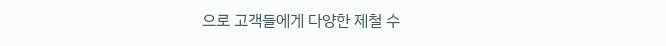으로 고객들에게 다양한 제철 수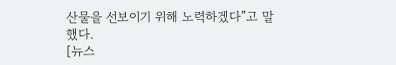산물을 선보이기 위해 노력하겠다”고 말했다.
[뉴스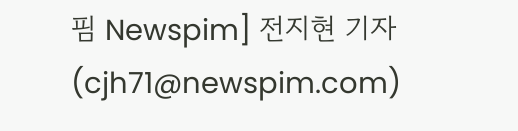핌 Newspim] 전지현 기자 (cjh71@newspim.com)